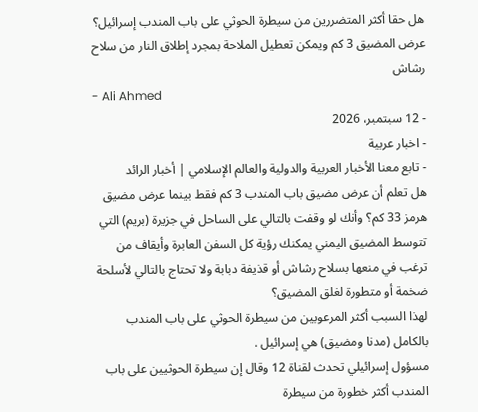هل حقا أكثر المتضررين من سيطرة الحوثي على باب المندب إسرائيل؟
عرض المضيق 3 كم ويمكن تعطيل الملاحة بمجرد إطلاق النار من سلاح رشاش
- Ali Ahmed
- 12 سبتمبر، 2026
- اخبار عربية
- تابع معنا الأخبار العربية والدولية والعالم الإسلامي | أخبار الرائد
هل تعلم أن عرض مضيق باب المندب 3 كم فقط بينما عرض مضيق هرمز 33 كم؟ وأنك لو وقفت بالتالي على الساحل في جزيرة (بريم) التي تتوسط المضيق اليمني يمكنك رؤية كل السفن العابرة وأيقاف من ترغب في منعها بسلاح رشاش أو قذيفة دبابة ولا تحتاج بالتالي لأسلحة ضخمة أو متطورة لغلق المضيق؟
لهذا السبب أكثر المرعوبين من سيطرة الحوثي على باب المندب بالكامل (مدنا ومضيق) هي إسرائيل .
مسؤول إسرائيلي تحدث لقناة 12 وقال إن سيطرة الحوثيين على باب المندب أكثر خطورة من سيطرة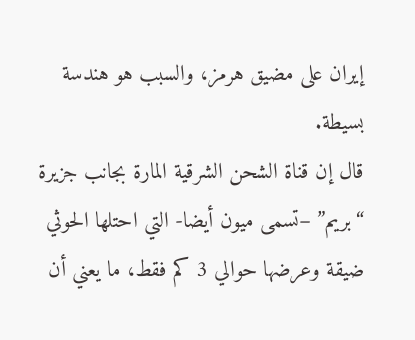إيران على مضيق هرمز، والسبب هو هندسة بسيطة.
قال إن قناة الشحن الشرقية المارة بجانب جزيرة “بريم” –تسمى ميون أيضا- التي احتلها الحوثي ضيقة وعرضها حوالي 3 كم فقط، ما يعني أن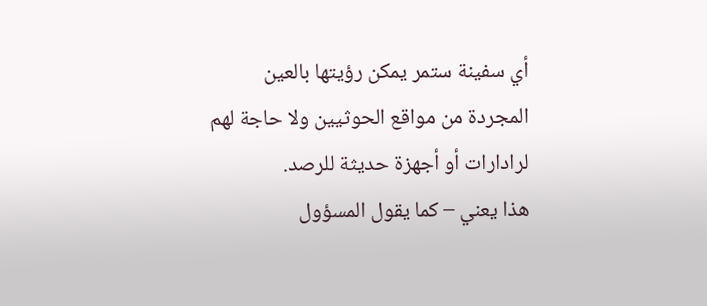أي سفينة ستمر يمكن رؤيتها بالعين المجردة من مواقع الحوثيين ولا حاجة لهم لرادارات أو أجهزة حديثة للرصد.
هذا يعني – كما يقول المسؤول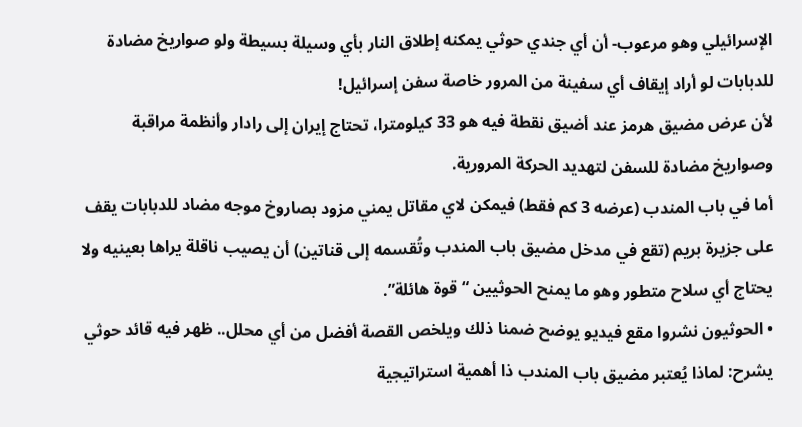الإسرائيلي وهو مرعوب- أن أي جندي حوثي يمكنه إطلاق النار بأي وسيلة بسيطة ولو صواريخ مضادة للدبابات لو أراد إيقاف أي سفينة من المرور خاصة سفن إسرائيل!
لأن عرض مضيق هرمز عند أضيق نقطة فيه هو 33 كيلومترا، تحتاج إيران إلى رادار وأنظمة مراقبة وصواريخ مضادة للسفن لتهديد الحركة المرورية.
أما في باب المندب (عرضه 3 كم فقط) فيمكن لاي مقاتل يمني مزود بصاروخ موجه مضاد للدبابات يقف على جزيرة بريم (تقع في مدخل مضيق باب المندب وتُقسمه إلى قناتين) أن يصيب ناقلة يراها بعينيه ولا يحتاج أي سلاح متطور وهو ما يمنح الحوثيين “قوة هائلة”.
• الحوثيون نشروا مقع فيديو يوضح ضمنا ذلك ويلخص القصة أفضل من أي محلل.. ظهر فيه قائد حوثي يشرح: لماذا يُعتبر مضيق باب المندب ذا أهمية استراتيجية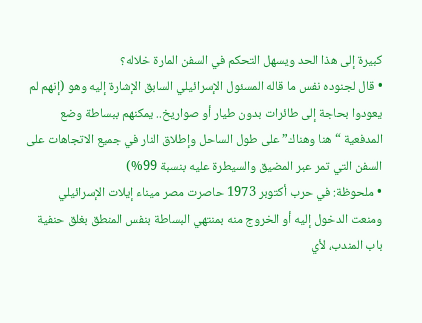كبيرة إلى هذا الحد ويسهل التحكم في السفن المارة خلاله؟
• قال لجنوده نفس ما قاله المسئول الإسرائيلي السابق الإشارة إليه وهو (إنهم لم يعودوا بحاجة إلى طائرات بدون طيار أو صواريخ.. يمكنهم ببساطة وضع المدفعية “هنا وهناك” على طول الساحل وإطلاق النار في جميع الاتجاهات على السفن التي تمر عبر المضيق والسيطرة عليه بنسبة 99%)
• ملحوظة: في حرب أكتوبر 1973 حاصرت مصر ميناء إيلات الإسرائيلي ومنعت الدخول إليه أو الخروج منه بمنتهي البساطة بنفس المنطق بغلق حنفية باب المندب، لأي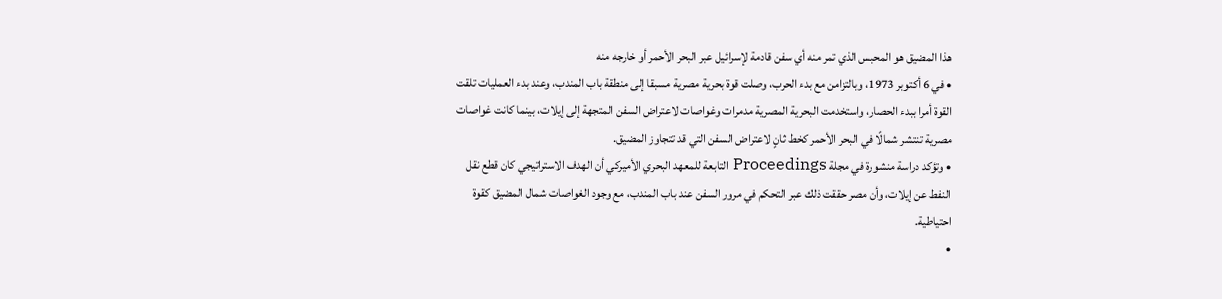هذا المضيق هو المحبس الذي تمر منه أي سفن قادمة لإسرائيل عبر البحر الأحمر أو خارجه منه
• في 6 أكتوبر 1973، وبالتزامن مع بدء الحرب، وصلت قوة بحرية مصرية مسبقا إلى منطقة باب المندب، وعند بدء العمليات تلقت القوة أمرا ببدء الحصار، واستخدمت البحرية المصرية مدمرات وغواصات لاعتراض السفن المتجهة إلى إيلات، بينما كانت غواصات مصرية تنتشر شمالًا في البحر الأحمر كخط ثانٍ لاعتراض السفن التي قد تتجاوز المضيق.
• وتؤكد دراسة منشورة في مجلة Proceedings التابعة للمعهد البحري الأميركي أن الهدف الاستراتيجي كان قطع نقل النفط عن إيلات، وأن مصر حققت ذلك عبر التحكم في مرور السفن عند باب المندب، مع وجود الغواصات شمال المضيق كقوة احتياطية.
•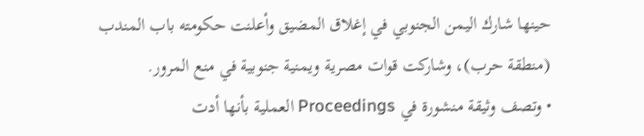حينها شارك اليمن الجنوبي في إغلاق المضيق وأعلنت حكومته باب المندب (منطقة حرب)، وشاركت قوات مصرية ويمنية جنوبية في منع المرور.
• وتصف وثيقة منشورة في Proceedings العملية بأنها أدت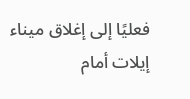فعليًا إلى إغلاق ميناء إيلات أمام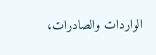الواردات والصادرات،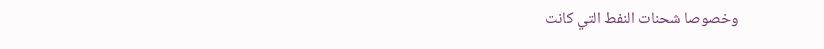وخصوصا شحنات النفط التي كانت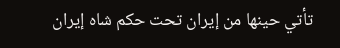تأتي حينها من إيران تحت حكم شاه إيران